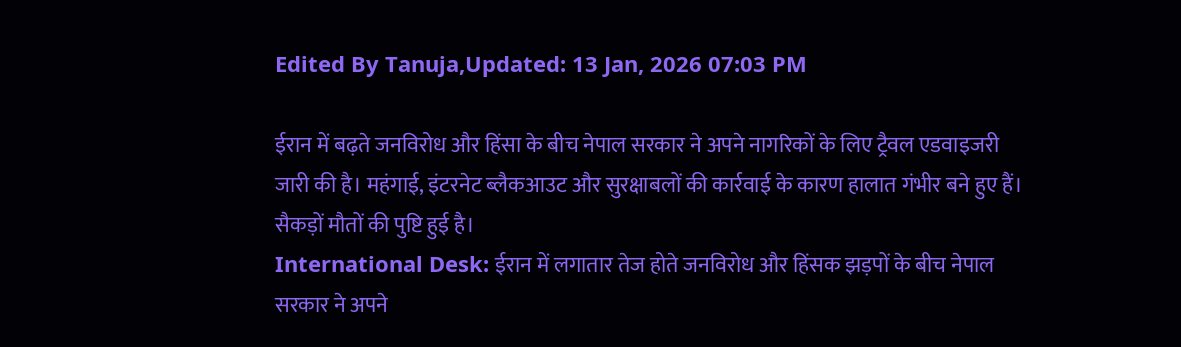Edited By Tanuja,Updated: 13 Jan, 2026 07:03 PM

ईरान में बढ़ते जनविरोध और हिंसा के बीच नेपाल सरकार ने अपने नागरिकों के लिए ट्रैवल एडवाइजरी जारी की है। महंगाई, इंटरनेट ब्लैकआउट और सुरक्षाबलों की कार्रवाई के कारण हालात गंभीर बने हुए हैं। सैकड़ों मौतों की पुष्टि हुई है।
International Desk: ईरान में लगातार तेज होते जनविरोध और हिंसक झड़पों के बीच नेपाल सरकार ने अपने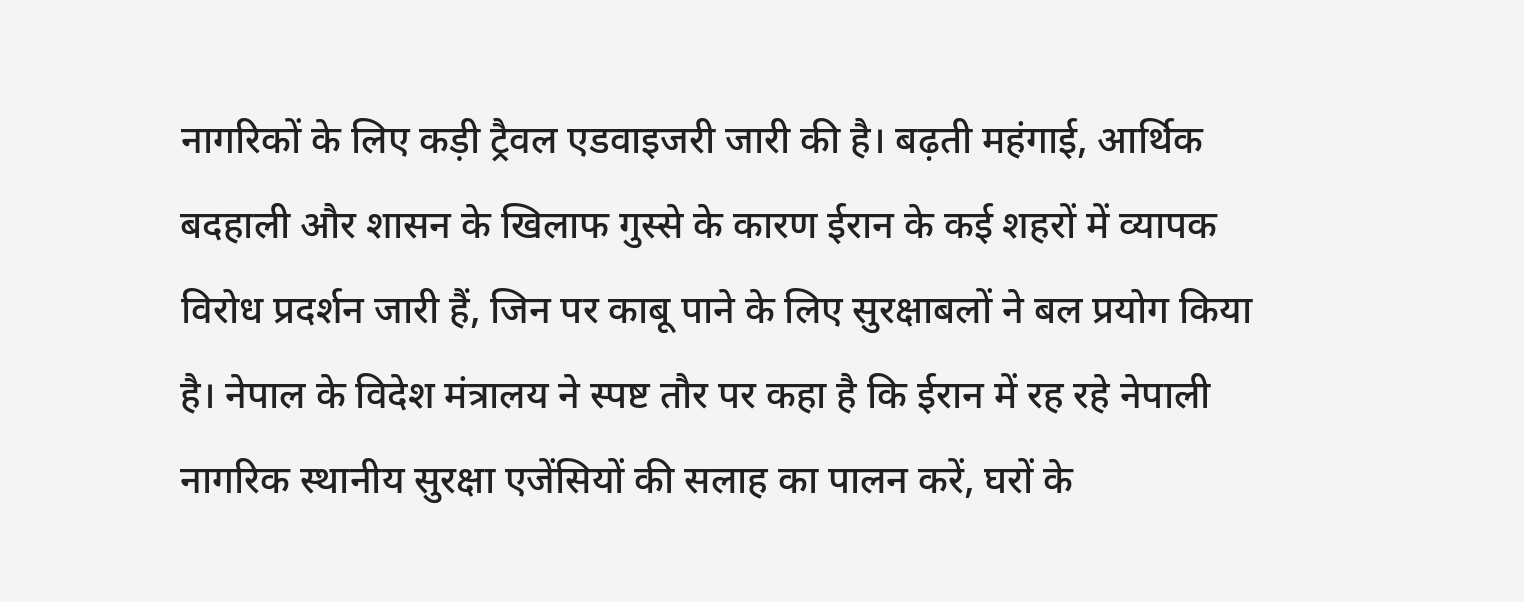नागरिकों के लिए कड़ी ट्रैवल एडवाइजरी जारी की है। बढ़ती महंगाई, आर्थिक बदहाली और शासन के खिलाफ गुस्से के कारण ईरान के कई शहरों में व्यापक विरोध प्रदर्शन जारी हैं, जिन पर काबू पाने के लिए सुरक्षाबलों ने बल प्रयोग किया है। नेपाल के विदेश मंत्रालय ने स्पष्ट तौर पर कहा है कि ईरान में रह रहे नेपाली नागरिक स्थानीय सुरक्षा एजेंसियों की सलाह का पालन करें, घरों के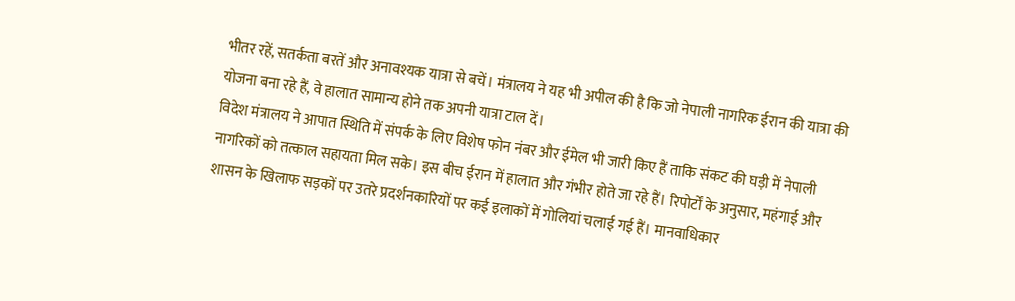भीतर रहें, सतर्कता बरतें और अनावश्यक यात्रा से बचें। मंत्रालय ने यह भी अपील की है कि जो नेपाली नागरिक ईरान की यात्रा की योजना बना रहे हैं, वे हालात सामान्य होने तक अपनी यात्रा टाल दें।
विदेश मंत्रालय ने आपात स्थिति में संपर्क के लिए विशेष फोन नंबर और ईमेल भी जारी किए हैं ताकि संकट की घड़ी में नेपाली नागरिकों को तत्काल सहायता मिल सके। इस बीच ईरान में हालात और गंभीर होते जा रहे हैं। रिपोर्टों के अनुसार, महंगाई और शासन के खिलाफ सड़कों पर उतरे प्रदर्शनकारियों पर कई इलाकों में गोलियां चलाई गई हैं। मानवाधिकार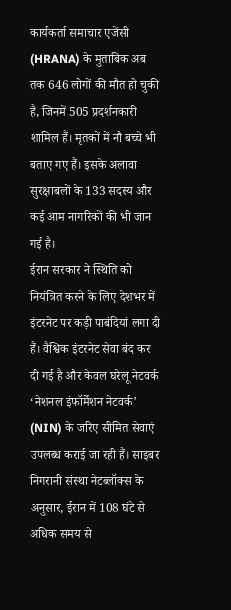कार्यकर्ता समाचार एजेंसी (HRANA) के मुताबिक अब तक 646 लोगों की मौत हो चुकी है, जिनमें 505 प्रदर्शनकारी शामिल हैं। मृतकों में नौ बच्चे भी बताए गए हैं। इसके अलावा सुरक्षाबलों के 133 सदस्य और कई आम नागरिकों की भी जान गई है।
ईरान सरकार ने स्थिति को नियंत्रित करने के लिए देशभर में इंटरनेट पर कड़ी पाबंदियां लगा दी हैं। वैश्विक इंटरनेट सेवा बंद कर दी गई है और केवल घरेलू नेटवर्क ‘नेशनल इंफॉर्मेशन नेटवर्क’ (NIN) के जरिए सीमित सेवाएं उपलब्ध कराई जा रही हैं। साइबर निगरानी संस्था नेटब्लॉक्स के अनुसार, ईरान में 108 घंटे से अधिक समय से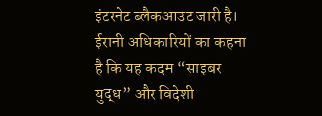इंटरनेट ब्लैकआउट जारी है। ईरानी अधिकारियों का कहना है कि यह कदम “साइबर युद्ध” और विदेशी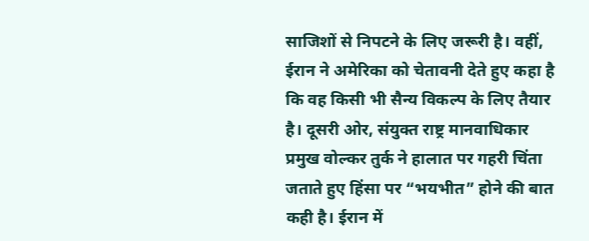साजिशों से निपटने के लिए जरूरी है। वहीं, ईरान ने अमेरिका को चेतावनी देते हुए कहा है कि वह किसी भी सैन्य विकल्प के लिए तैयार है। दूसरी ओर, संयुक्त राष्ट्र मानवाधिकार प्रमुख वोल्कर तुर्क ने हालात पर गहरी चिंता जताते हुए हिंसा पर “भयभीत” होने की बात कही है। ईरान में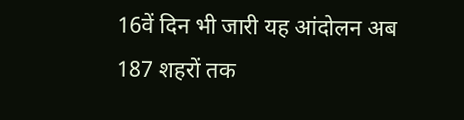16वें दिन भी जारी यह आंदोलन अब 187 शहरों तक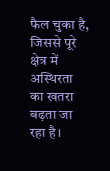फैल चुका है, जिससे पूरे क्षेत्र में अस्थिरता का खतरा बढ़ता जा रहा है।